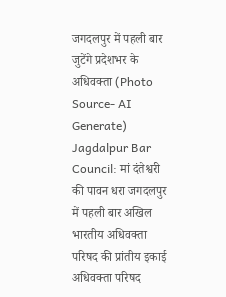जगदलपुर में पहली बार जुटेंगे प्रदेशभर के अधिवक्ता (Photo Source- AI Generate)
Jagdalpur Bar Council: मां दंतेश्वरी की पावन धरा जगदलपुर में पहली बार अखिल भारतीय अधिवक्ता परिषद की प्रांतीय इकाई अधिवक्ता परिषद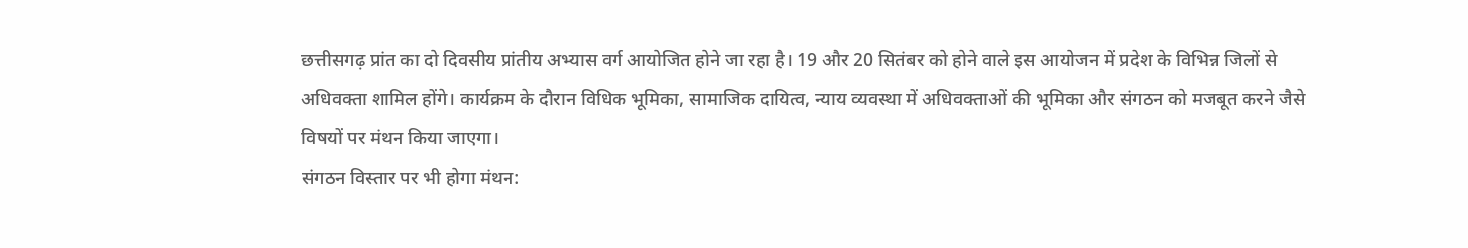छत्तीसगढ़ प्रांत का दो दिवसीय प्रांतीय अभ्यास वर्ग आयोजित होने जा रहा है। 19 और 20 सितंबर को होने वाले इस आयोजन में प्रदेश के विभिन्न जिलों से अधिवक्ता शामिल होंगे। कार्यक्रम के दौरान विधिक भूमिका, सामाजिक दायित्व, न्याय व्यवस्था में अधिवक्ताओं की भूमिका और संगठन को मजबूत करने जैसे विषयों पर मंथन किया जाएगा।
संगठन विस्तार पर भी होगा मंथन: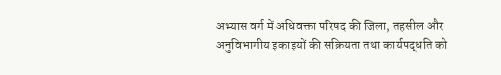अभ्यास वर्ग में अधिवक्ता परिषद की जिला, तहसील और अनुविभागीय इकाइयों की सक्रियता तथा कार्यपद्धति को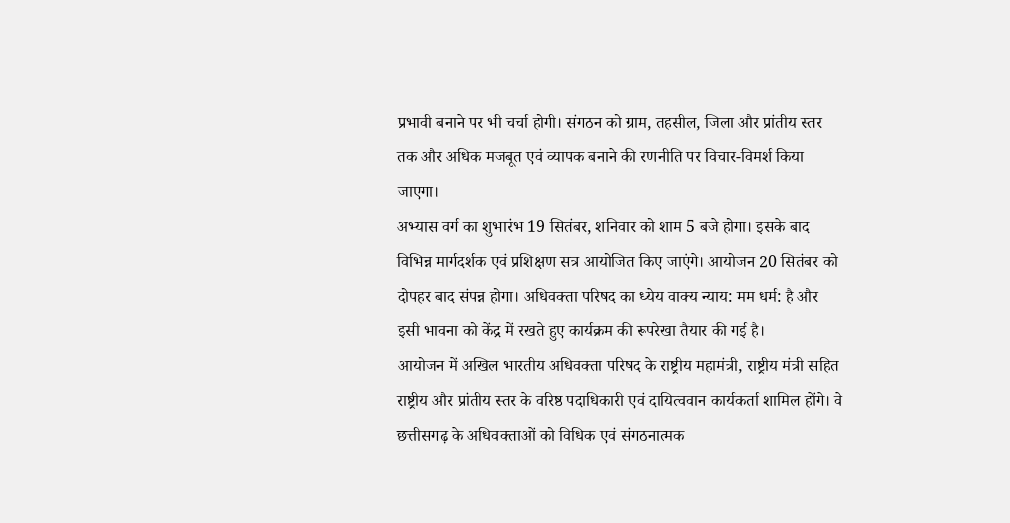प्रभावी बनाने पर भी चर्चा होगी। संगठन को ग्राम, तहसील, जिला और प्रांतीय स्तर तक और अधिक मजबूत एवं व्यापक बनाने की रणनीति पर विचार-विमर्श किया जाएगा।
अभ्यास वर्ग का शुभारंभ 19 सितंबर, शनिवार को शाम 5 बजे होगा। इसके बाद विभिन्न मार्गदर्शक एवं प्रशिक्षण सत्र आयोजित किए जाएंगे। आयोजन 20 सितंबर को दोपहर बाद संपन्न होगा। अधिवक्ता परिषद का ध्येय वाक्य न्याय: मम धर्म: है और इसी भावना को केंद्र में रखते हुए कार्यक्रम की रूपरेखा तैयार की गई है।
आयोजन में अखिल भारतीय अधिवक्ता परिषद के राष्ट्रीय महामंत्री, राष्ट्रीय मंत्री सहित राष्ट्रीय और प्रांतीय स्तर के वरिष्ठ पदाधिकारी एवं दायित्ववान कार्यकर्ता शामिल होंगे। वे छत्तीसगढ़ के अधिवक्ताओं को विधिक एवं संगठनात्मक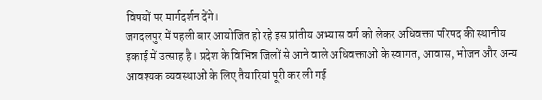विषयों पर मार्गदर्शन देंगे।
जगदलपुर में पहली बार आयोजित हो रहे इस प्रांतीय अभ्यास वर्ग को लेकर अधिवक्ता परिषद की स्थानीय इकाई में उत्साह है। प्रदेश के विभिन्न जिलों से आने वाले अधिवक्ताओं के स्वागत, आवास, भोजन और अन्य आवश्यक व्यवस्थाओं के लिए तैयारियां पूरी कर ली गई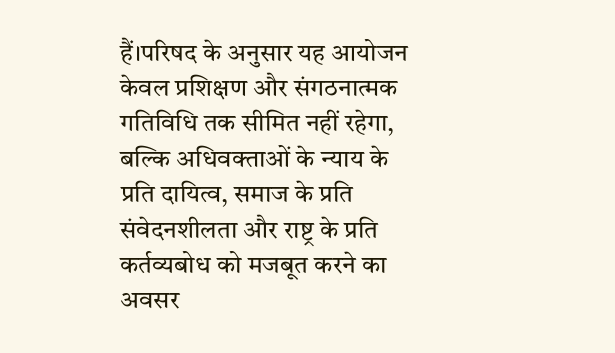हैं।परिषद के अनुसार यह आयोजन केवल प्रशिक्षण और संगठनात्मक गतिविधि तक सीमित नहीं रहेगा, बल्कि अधिवक्ताओं के न्याय के प्रति दायित्व, समाज के प्रति संवेदनशीलता और राष्ट्र के प्रति कर्तव्यबोध को मजबूत करने का अवसर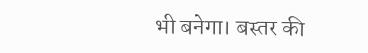भी बनेगा। बस्तर की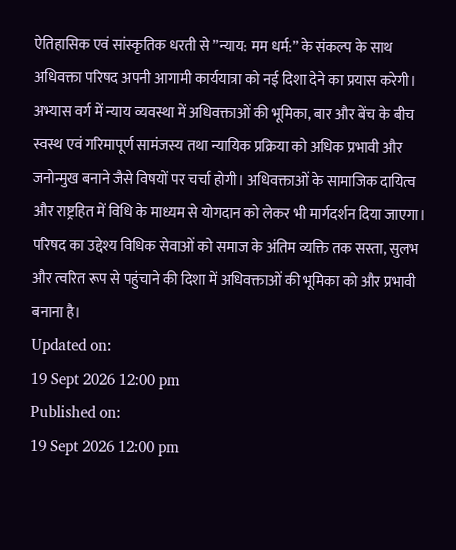ऐतिहासिक एवं सांस्कृतिक धरती से ’’न्याय: मम धर्म:’’ के संकल्प के साथ अधिवक्ता परिषद अपनी आगामी कार्ययात्रा को नई दिशा देने का प्रयास करेगी।
अभ्यास वर्ग में न्याय व्यवस्था में अधिवक्ताओं की भूमिका, बार और बेंच के बीच स्वस्थ एवं गरिमापूर्ण सामंजस्य तथा न्यायिक प्रक्रिया को अधिक प्रभावी और जनोन्मुख बनाने जैसे विषयों पर चर्चा होगी। अधिवक्ताओं के सामाजिक दायित्व और राष्ट्रहित में विधि के माध्यम से योगदान को लेकर भी मार्गदर्शन दिया जाएगा। परिषद का उद्देश्य विधिक सेवाओं को समाज के अंतिम व्यक्ति तक सस्ता, सुलभ और त्वरित रूप से पहुंचाने की दिशा में अधिवक्ताओं की भूमिका को और प्रभावी बनाना है।
Updated on:
19 Sept 2026 12:00 pm
Published on:
19 Sept 2026 12:00 pm